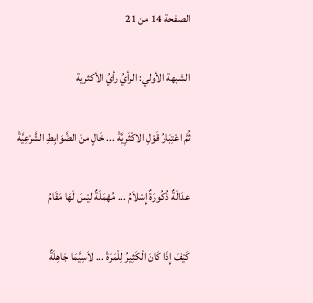الصفحة 14 من 21

الشبهة الأولي: الرأيُ رأيُ الأكثرية

ثُمَّ اعْتِبَارُ قَوْلِ الاكْثَرِيَّةْ ... خَالٍ منَ الضَّوَابِطِ الشَّرْعِيَّةْ

عدَالَةٌ ذُكُورَةٌ إِسْلاَمُ ... مُهْمَلَةٌ ليْسَ لَهَا مَقَامُ

كَيْفَ إِذَا كَانَ الْكَثِيرُ لِلْمَرَةْ ... لاَسِيَّمَا جَاهِلَةٌ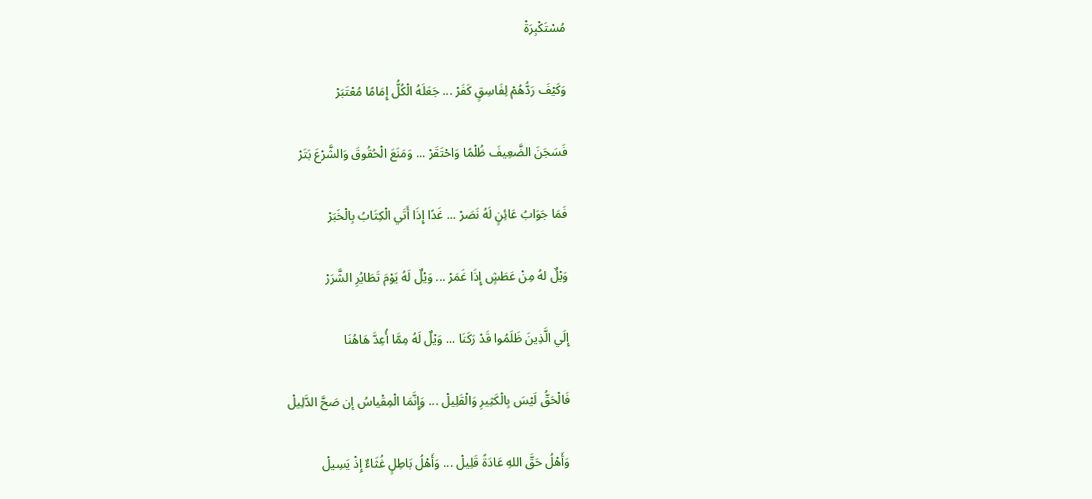مُسْتَكْبِرَةْ

وَكَيْفَ رَدُّهُمْ لِفَاسِقٍ كَفَرْ ... جَعَلَهُ الْكُلُّ إِمَامًا مُعْتَبَرْ

فَسَجَنَ الضَّعِيفَ ظُلْمًا وَاحْتَقَرْ ... وَمَنَعَ الْحُقُوقَ وَالشَّرْعَ بَتَرْ

فَمَا جَوَابُ عَائِنٍ لَهُ نَصَرْ ... غَدًا إِذَا أَتَي الْكِتَابُ بِالْخَبَرْ

وَيْلٌ لهُ مِنْ عَطَشٍ إِذَا غَمَرْ ... وَيْلٌ لَهُ يَوْمَ تَطَايُرِ الشَّرَرْ

إِلَي الَّذِينَ ظَلَمُوا قَدْ رَكَنَا ... وَيْلٌ لَهُ مِمَّا أُعِدَّ هَاهُنَا

فَالْحَقُّ لَيْسَ بِالْكَثِيرِ وَالْقَلِيلْ ... وَإِنَّمَا الْمِقْياسُ إن صَحَّ الدَّلِيلْ

وَأَهْلُ حَقَّ اللهِ عَادَةً قَلِيلْ ... وَأَهْلُ بَاطِلٍ غُثَاءٌ إِذْ يَسِيلْ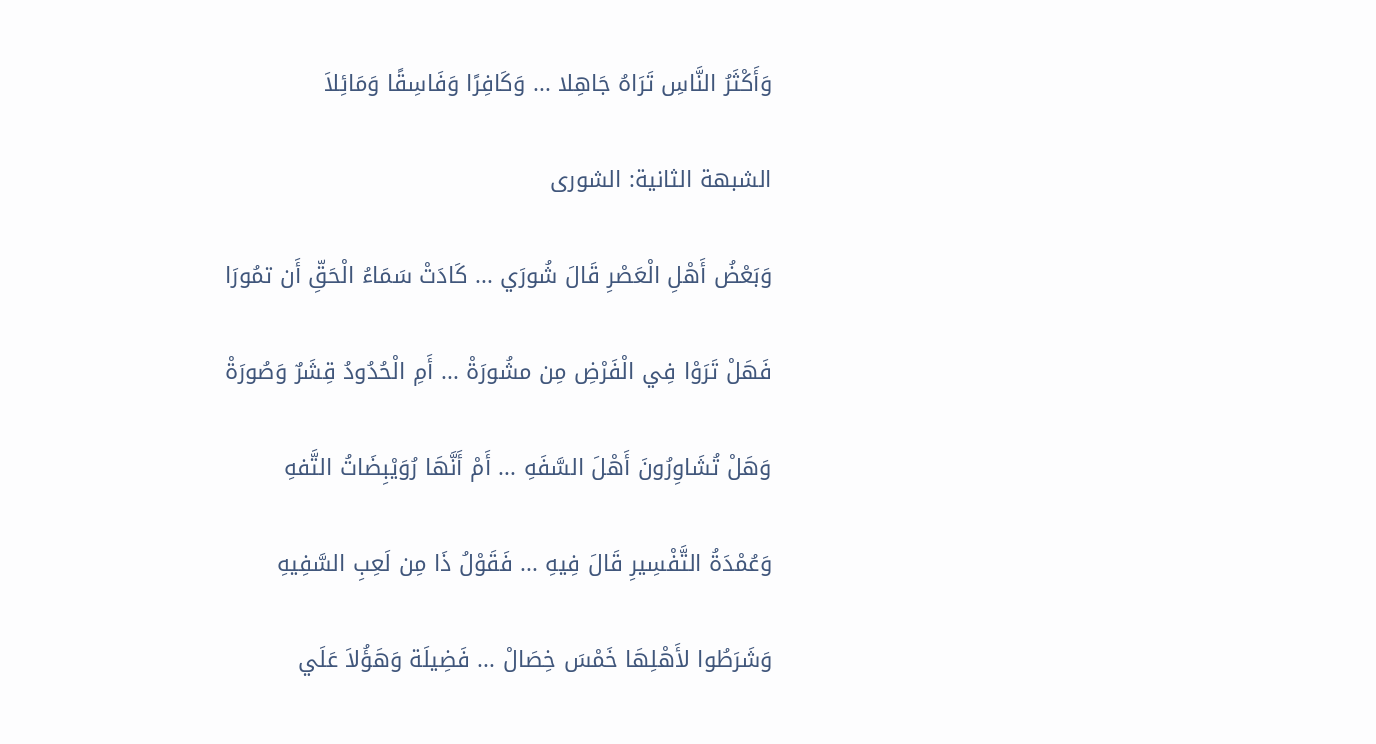وَأَكْثَرُ النَّاسِ تَرَاهُ جَاهِلا ... وَكَافِرًا وَفَاسِقًا وَمَائِلاَ

الشبهة الثانية: الشورى

وَبَعْضُ أَهْلِ الْعَصْرِ قَالَ شُورَي ... كَادَتْ سَمَاءُ الْحَقِّ أَن تمُورَا

فَهَلْ تَرَوْا فِي الْفَرْضِ مِن مشُورَةْ ... أَمِ الْحُدُودُ قِشَرٌ وَصُورَةْ

وَهَلْ تُشَاوِرُونَ أَهْلَ السَّفَهِ ... أَمْ أَنَّهَا رُوَيْبِضَاتُ التَّفهِ

وَعُمْدَةُ التَّفْسِيرِ قَالَ فِيهِ ... فَقَوْلُ ذَا مِن لَعِبِ السَّفِيهِ

وَشَرَطُوا لأَهْلِهَا خَمْسَ خِصَالْ ... فَضِيلَة وَهَؤُلاَ عَلَي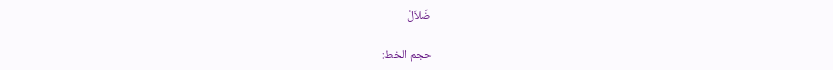ضَلاَلْ

حجم الخط: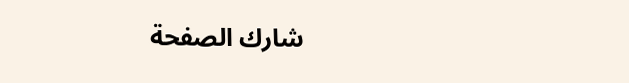شارك الصفحة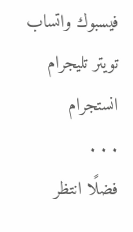فيسبوك واتساب تويتر تليجرام انستجرام
. . .
فضلًا انتظر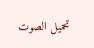تحميل الصوت